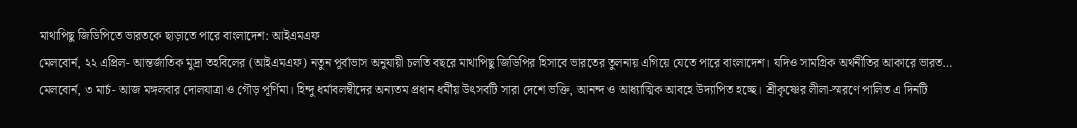মাথাপিছু জিডিপিতে ভারতকে ছাড়াতে পারে বাংলাদেশ: আইএমএফ
মেলবোর্ন, ২২ এপ্রিল- আন্তর্জাতিক মুদ্রা তহবিলের (আইএমএফ) নতুন পূর্বাভাস অনুযায়ী চলতি বছরে মাথাপিছু জিডিপির হিসাবে ভারতের তুলনায় এগিয়ে যেতে পারে বাংলাদেশ। যদিও সামগ্রিক অর্থনীতির আকারে ভারত…
মেলবোর্ন, ৩ মার্চ- আজ মঙ্গলবার দোলযাত্রা ও গৌড় পূর্ণিমা। হিন্দু ধর্মাবলম্বীদের অন্যতম প্রধান ধর্মীয় উৎসবটি সারা দেশে ভক্তি, আনন্দ ও আধ্যাত্মিক আবহে উদ্যাপিত হচ্ছে। শ্রীকৃষ্ণের লীলা-স্মরণে পালিত এ দিনটি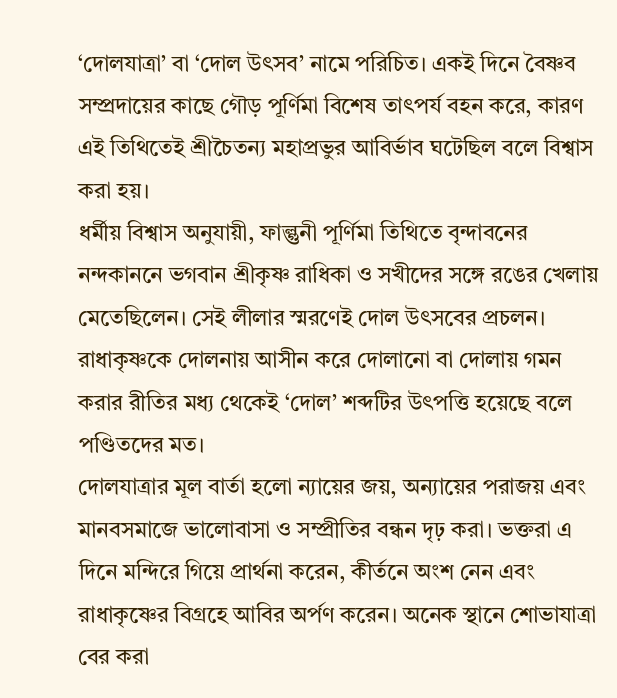‘দোলযাত্রা’ বা ‘দোল উৎসব’ নামে পরিচিত। একই দিনে বৈষ্ণব সম্প্রদায়ের কাছে গৌড় পূর্ণিমা বিশেষ তাৎপর্য বহন করে, কারণ এই তিথিতেই শ্রীচৈতন্য মহাপ্রভুর আবির্ভাব ঘটেছিল বলে বিশ্বাস করা হয়।
ধর্মীয় বিশ্বাস অনুযায়ী, ফাল্গুনী পূর্ণিমা তিথিতে বৃন্দাবনের নন্দকাননে ভগবান শ্রীকৃষ্ণ রাধিকা ও সখীদের সঙ্গে রঙের খেলায় মেতেছিলেন। সেই লীলার স্মরণেই দোল উৎসবের প্রচলন। রাধাকৃষ্ণকে দোলনায় আসীন করে দোলানো বা দোলায় গমন করার রীতির মধ্য থেকেই ‘দোল’ শব্দটির উৎপত্তি হয়েছে বলে পণ্ডিতদের মত।
দোলযাত্রার মূল বার্তা হলো ন্যায়ের জয়, অন্যায়ের পরাজয় এবং মানবসমাজে ভালোবাসা ও সম্প্রীতির বন্ধন দৃঢ় করা। ভক্তরা এ দিনে মন্দিরে গিয়ে প্রার্থনা করেন, কীর্তনে অংশ নেন এবং রাধাকৃষ্ণের বিগ্রহে আবির অর্পণ করেন। অনেক স্থানে শোভাযাত্রা বের করা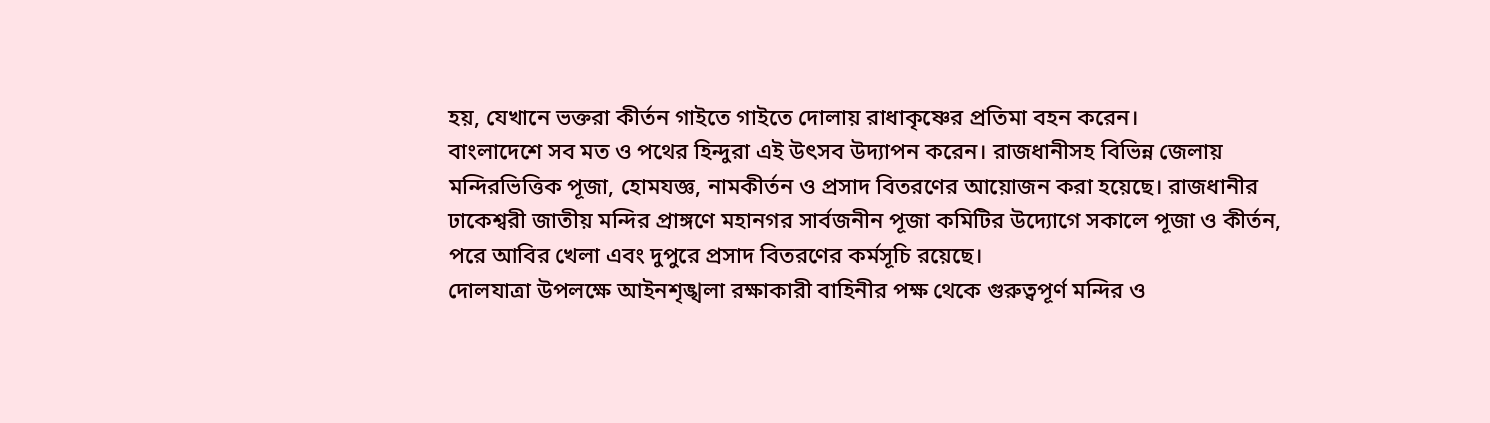হয়, যেখানে ভক্তরা কীর্তন গাইতে গাইতে দোলায় রাধাকৃষ্ণের প্রতিমা বহন করেন।
বাংলাদেশে সব মত ও পথের হিন্দুরা এই উৎসব উদ্যাপন করেন। রাজধানীসহ বিভিন্ন জেলায় মন্দিরভিত্তিক পূজা, হোমযজ্ঞ, নামকীর্তন ও প্রসাদ বিতরণের আয়োজন করা হয়েছে। রাজধানীর ঢাকেশ্বরী জাতীয় মন্দির প্রাঙ্গণে মহানগর সার্বজনীন পূজা কমিটির উদ্যোগে সকালে পূজা ও কীর্তন, পরে আবির খেলা এবং দুপুরে প্রসাদ বিতরণের কর্মসূচি রয়েছে।
দোলযাত্রা উপলক্ষে আইনশৃঙ্খলা রক্ষাকারী বাহিনীর পক্ষ থেকে গুরুত্বপূর্ণ মন্দির ও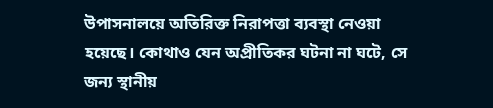উপাসনালয়ে অতিরিক্ত নিরাপত্তা ব্যবস্থা নেওয়া হয়েছে। কোথাও যেন অপ্রীতিকর ঘটনা না ঘটে, সে জন্য স্থানীয়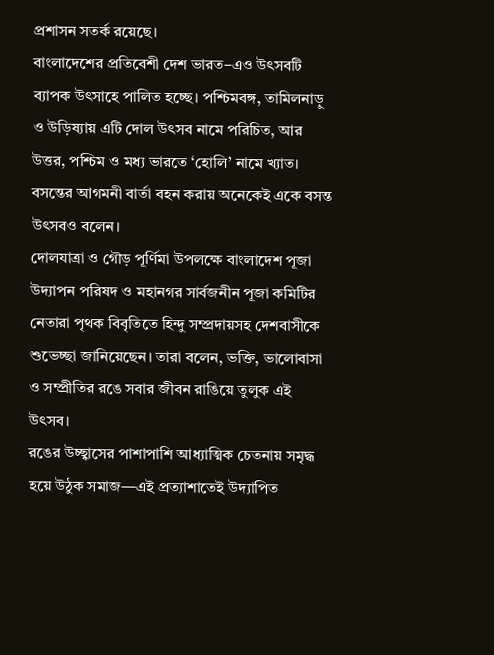প্রশাসন সতর্ক রয়েছে।
বাংলাদেশের প্রতিবেশী দেশ ভারত–এও উৎসবটি ব্যাপক উৎসাহে পালিত হচ্ছে। পশ্চিমবঙ্গ, তামিলনাড়ু ও উড়িষ্যায় এটি দোল উৎসব নামে পরিচিত, আর উত্তর, পশ্চিম ও মধ্য ভারতে ‘হোলি’ নামে খ্যাত। বসন্তের আগমনী বার্তা বহন করায় অনেকেই একে বসন্ত উৎসবও বলেন।
দোলযাত্রা ও গৌড় পূর্ণিমা উপলক্ষে বাংলাদেশ পূজা উদ্যাপন পরিষদ ও মহানগর সার্বজনীন পূজা কমিটির নেতারা পৃথক বিবৃতিতে হিন্দু সম্প্রদায়সহ দেশবাসীকে শুভেচ্ছা জানিয়েছেন। তারা বলেন, ভক্তি, ভালোবাসা ও সম্প্রীতির রঙে সবার জীবন রাঙিয়ে তুলুক এই উৎসব।
রঙের উচ্ছ্বাসের পাশাপাশি আধ্যাত্মিক চেতনায় সমৃদ্ধ হয়ে উঠুক সমাজ—এই প্রত্যাশাতেই উদ্যাপিত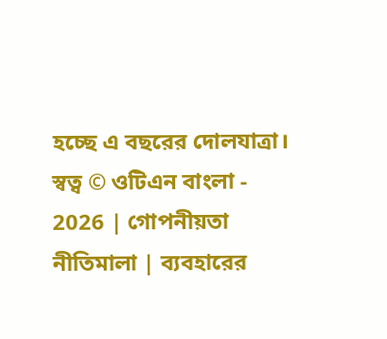হচ্ছে এ বছরের দোলযাত্রা।
স্বত্ব © ওটিএন বাংলা - 2026 | গোপনীয়তা নীতিমালা | ব্যবহারের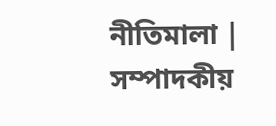নীতিমালা | সম্পাদকীয়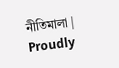নীতিমালা | Proudly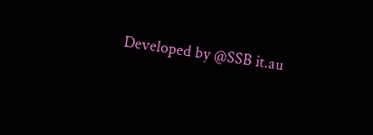Developed by @SSB it.au